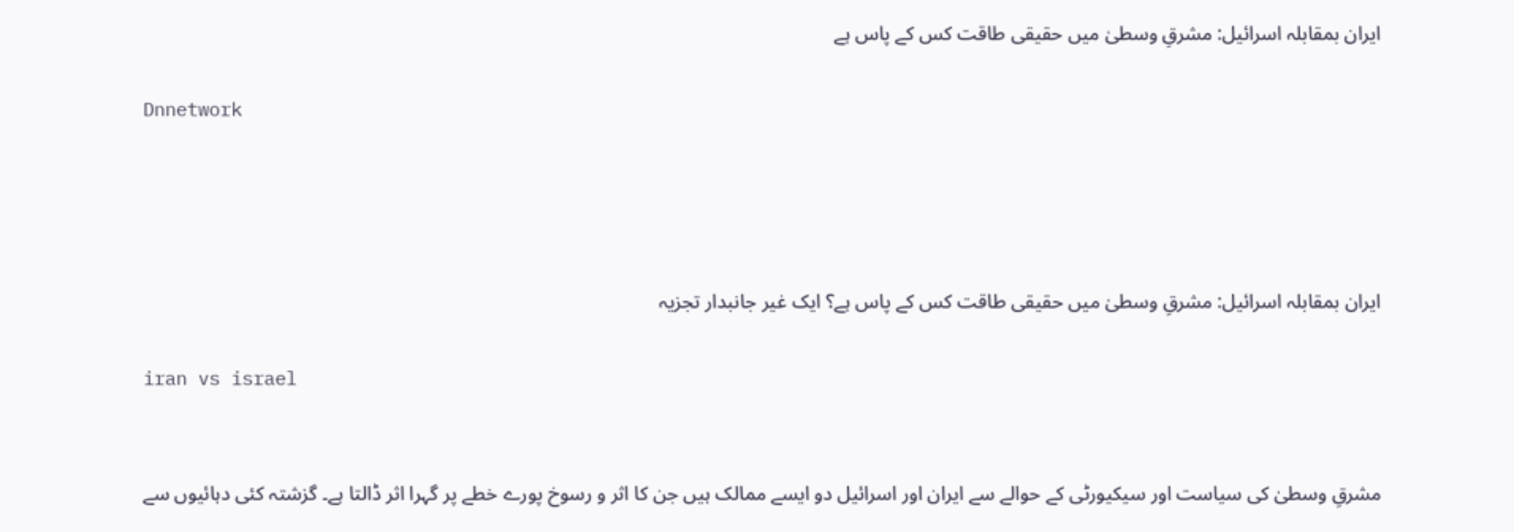ایران بمقابلہ اسرائیل: مشرقِ وسطیٰ میں حقیقی طاقت کس کے پاس ہے

Dnnetwork




ایران بمقابلہ اسرائیل: مشرقِ وسطیٰ میں حقیقی طاقت کس کے پاس ہے؟ ایک غیر جانبدار تجزیہ

iran vs israel


مشرقِ وسطیٰ کی سیاست اور سیکیورٹی کے حوالے سے ایران اور اسرائیل دو ایسے ممالک ہیں جن کا اثر و رسوخ پورے خطے پر گہرا اثر ڈالتا ہے۔ گزشتہ کئی دہائیوں سے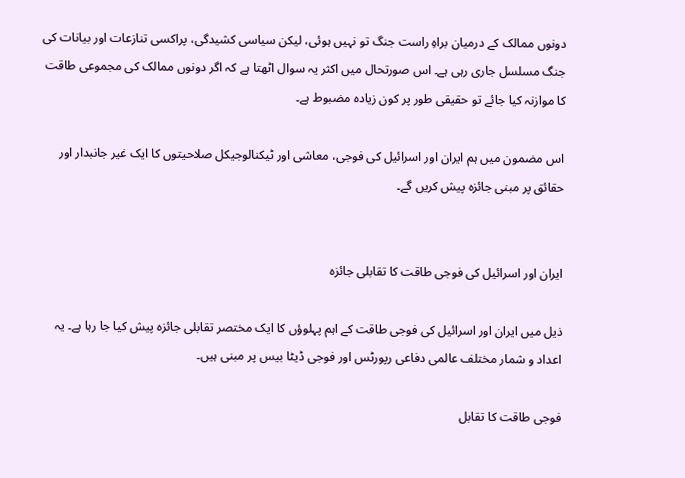دونوں ممالک کے درمیان براہِ راست جنگ تو نہیں ہوئی، لیکن سیاسی کشیدگی، پراکسی تنازعات اور بیانات کی جنگ مسلسل جاری رہی ہے۔ اس صورتحال میں اکثر یہ سوال اٹھتا ہے کہ اگر دونوں ممالک کی مجموعی طاقت کا موازنہ کیا جائے تو حقیقی طور پر کون زیادہ مضبوط ہے۔

اس مضمون میں ہم ایران اور اسرائیل کی فوجی، معاشی اور ٹیکنالوجیکل صلاحیتوں کا ایک غیر جانبدار اور حقائق پر مبنی جائزہ پیش کریں گے۔


ایران اور اسرائیل کی فوجی طاقت کا تقابلی جائزہ

ذیل میں ایران اور اسرائیل کی فوجی طاقت کے اہم پہلوؤں کا ایک مختصر تقابلی جائزہ پیش کیا جا رہا ہے۔ یہ اعداد و شمار مختلف عالمی دفاعی رپورٹس اور فوجی ڈیٹا بیس پر مبنی ہیں۔

فوجی طاقت کا تقابل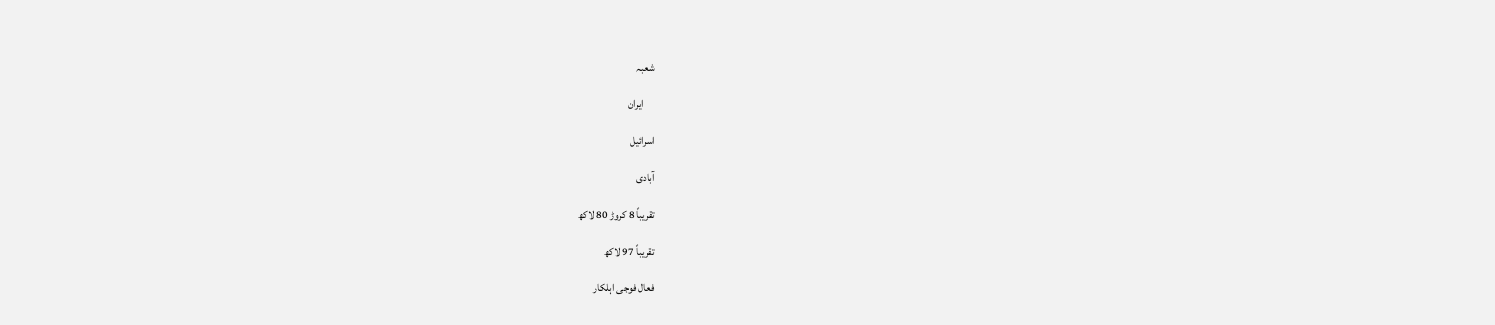شعبہ

     ایران

اسرائیل

آبادی

تقریباً 8 کروڑ 80 لاکھ

تقریباً 97 لاکھ

فعال فوجی اہلکار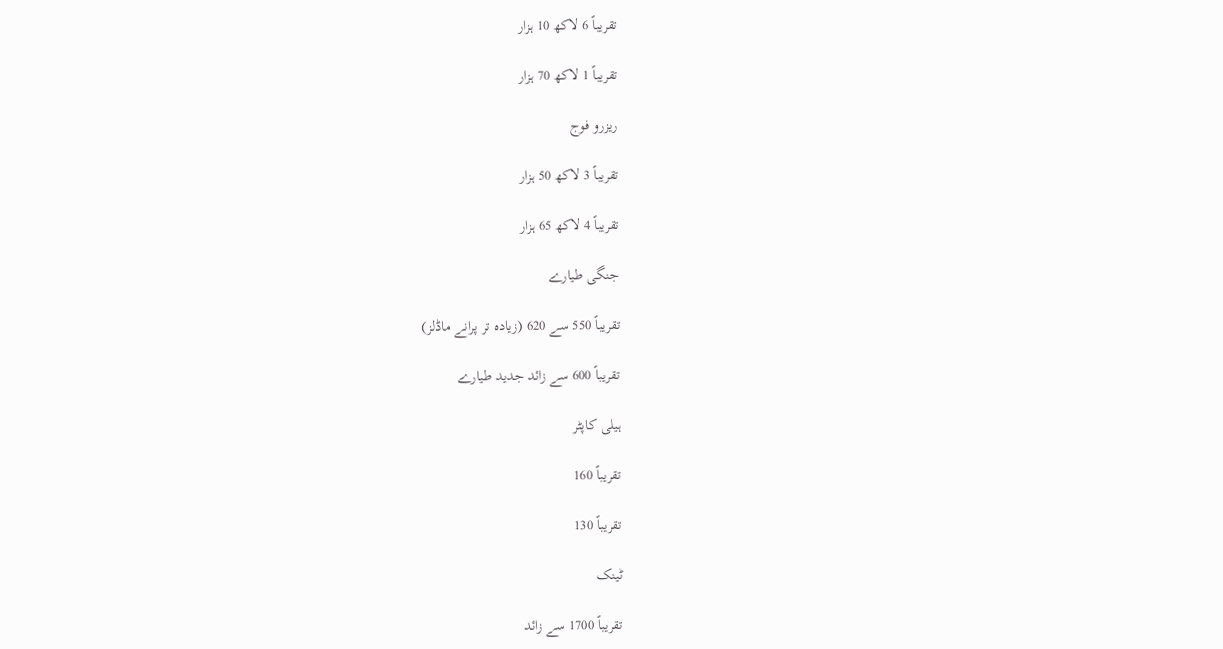تقریباً 6 لاکھ 10 ہزار

تقریباً 1 لاکھ 70 ہزار

ریزرو فوج

تقریباً 3 لاکھ 50 ہزار

تقریباً 4 لاکھ 65 ہزار

جنگی طیارے

تقریباً 550 سے 620 (زیادہ تر پرانے ماڈلز)

تقریباً 600 سے زائد جدید طیارے

ہیلی کاپٹر

تقریباً 160

تقریباً 130

ٹینک

تقریباً 1700 سے زائد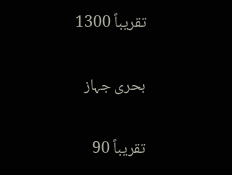تقریباً 1300

بحری جہاز

تقریباً 90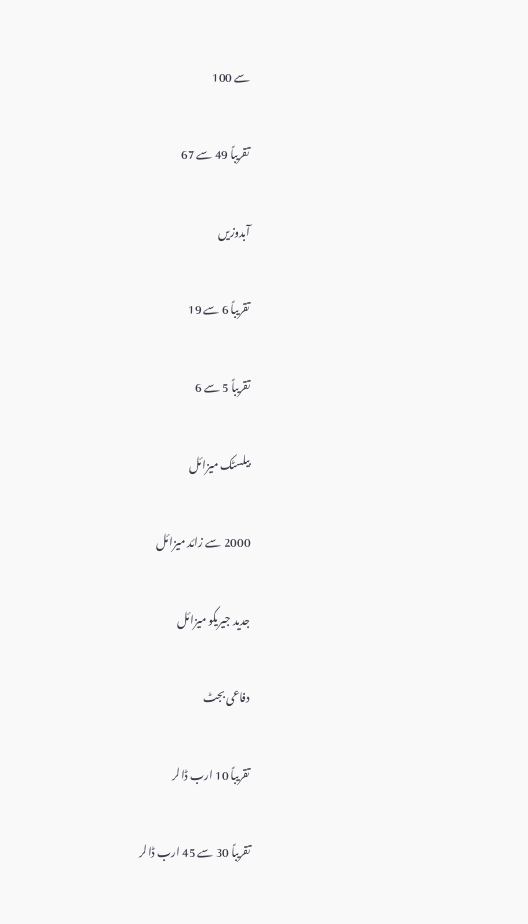سے 100

تقریباً 49 سے 67

آبدوزیں

تقریباً 6 سے 19

تقریباً 5 سے 6

بیلسٹک میزائل

2000 سے زائد میزائل

جدید جیریکو میزائل

دفاعی بجٹ

تقریباً 10 ارب ڈالر

تقریباً 30 سے 45 ارب ڈالر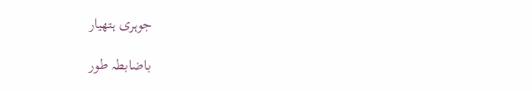جوہری ہتھیار

باضابطہ طور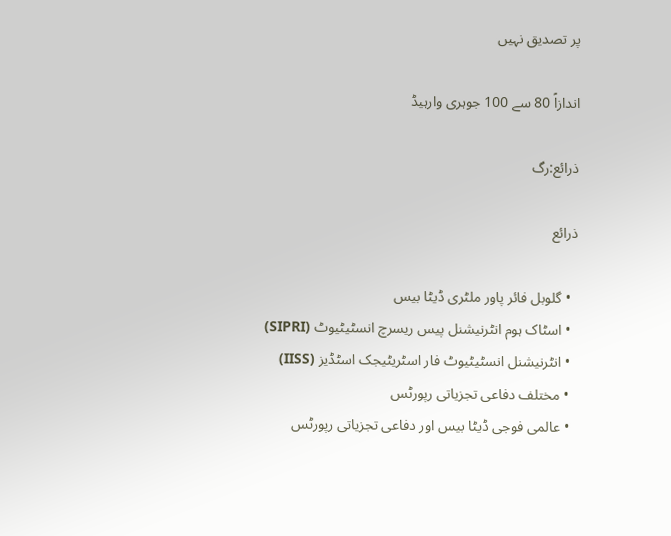پر تصدیق نہیں

اندازاً 80 سے 100 جوہری وارہیڈ

ذرائع:رگ

ذرائع

  • گلوبل فائر پاور ملٹری ڈیٹا بیس
  • اسٹاک ہوم انٹرنیشنل پیس ریسرچ انسٹیٹیوٹ (SIPRI)
  • انٹرنیشنل انسٹیٹیوٹ فار اسٹریٹیجک اسٹڈیز (IISS)
  • مختلف دفاعی تجزیاتی رپورٹس
  • عالمی فوجی ڈیٹا بیس اور دفاعی تجزیاتی رپورٹس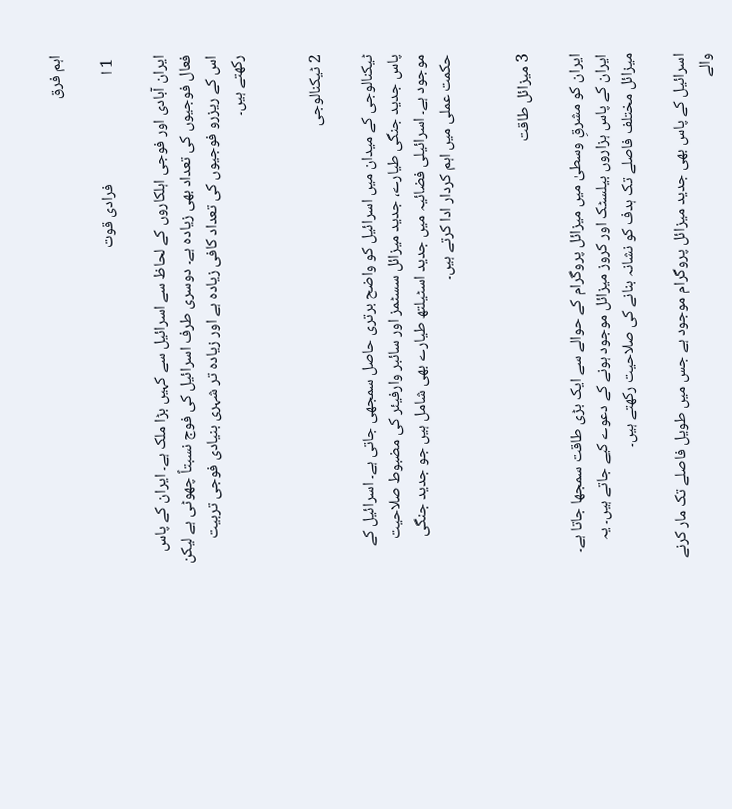اہم فرق

 1 ا                               فرادی قوت

ایران آبادی اور فوجی اہلکاروں کے لحاظ سے اسرائیل سے کہیں بڑا ملک ہے۔ ایران کے پاس فعال فوجیوں کی تعداد بھی زیادہ ہے۔ دوسری طرف اسرائیل کی فوج نسبتاً چھوٹی ہے لیکن اس کے ریزرو فوجیوں کی تعداد کافی زیادہ ہے اور زیادہ تر شہری بنیادی فوجی تربیت رکھتے ہیں۔


2 ٹیکنالوجی

ٹیکنالوجی کے میدان میں اسرائیل کو واضح برتری حاصل سمجھی جاتی ہے۔ اسرائیل کے پاس جدید جنگی طیارے، جدید میزائل سسٹمز اور سائبر وارفیئر کی مضبوط صلاحیت موجود ہے۔ اسرائیلی فضائیہ میں جدید اسٹیلتھ طیارے بھی شامل ہیں جو جدید جنگی حکمت عملی میں اہم کردار ادا کرتے ہیں۔


3 میزائل طاقت

ایران کو مشرقِ وسطیٰ میں میزائل پروگرام کے حوالے سے ایک بڑی طاقت سمجھا جاتا ہے۔ ایران کے پاس ہزاروں بیلسٹک اور کروز میزائل موجود ہونے کے دعوے کیے جاتے ہیں۔ یہ میزائل مختلف فاصلے تک ہدف کو نشانہ بنانے کی صلاحیت رکھتے ہیں۔

اسرائیل کے پاس بھی جدید میزائل پروگرام موجود ہے جس میں طویل فاصلے تک مار کرنے والے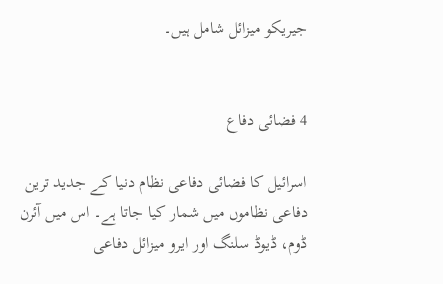جیریکو میزائل شامل ہیں۔


4 فضائی دفاع

اسرائیل کا فضائی دفاعی نظام دنیا کے جدید ترین دفاعی نظاموں میں شمار کیا جاتا ہے۔ اس میں آئرن ڈوم، ڈیوڈ سلنگ اور ایرو میزائل دفاعی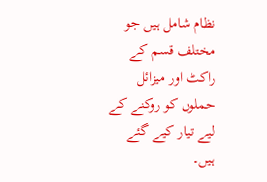نظام شامل ہیں جو مختلف قسم کے راکٹ اور میزائل حملوں کو روکنے کے لیے تیار کیے گئے ہیں۔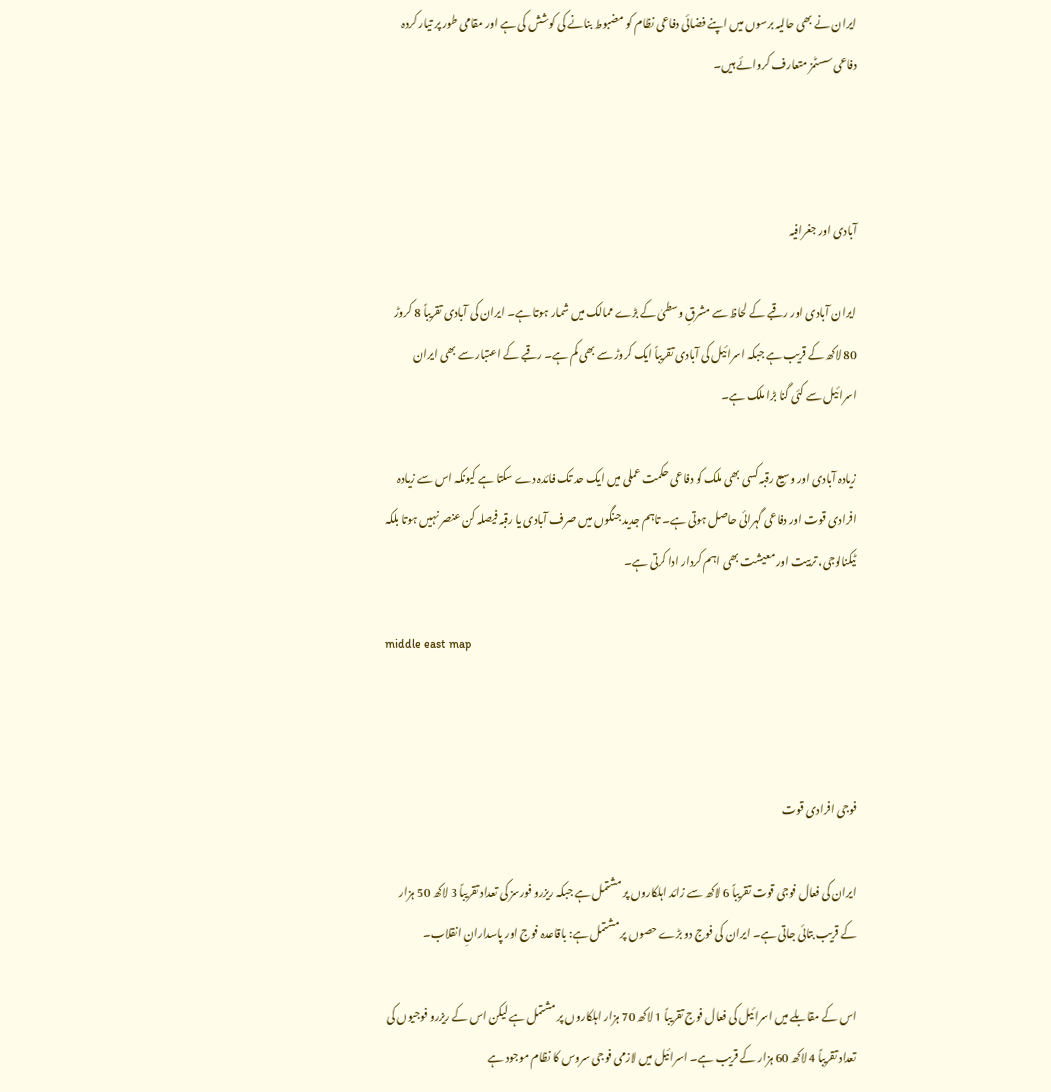ایران نے بھی حالیہ برسوں میں اپنے فضائی دفاعی نظام کو مضبوط بنانے کی کوشش کی ہے اور مقامی طور پر تیار کردہ دفاعی سسٹمز متعارف کروائے ہیں۔



آبادی اور جغرافیہ

ایران آبادی اور رقبے کے لحاظ سے مشرقِ وسطیٰ کے بڑے ممالک میں شمار ہوتا ہے۔ ایران کی آبادی تقریباً 8 کروڑ 80 لاکھ کے قریب ہے جبکہ اسرائیل کی آبادی تقریباً ایک کروڑ سے بھی کم ہے۔ رقبے کے اعتبار سے بھی ایران اسرائیل سے کئی گنا بڑا ملک ہے۔

زیادہ آبادی اور وسیع رقبہ کسی بھی ملک کو دفاعی حکمت عملی میں ایک حد تک فائدہ دے سکتا ہے کیونکہ اس سے زیادہ افرادی قوت اور دفاعی گہرائی حاصل ہوتی ہے۔ تاہم جدید جنگوں میں صرف آبادی یا رقبہ فیصلہ کن عنصر نہیں ہوتا بلکہ ٹیکنالوجی، تربیت اور معیشت بھی اہم کردار ادا کرتی ہے۔

middle east map



فوجی افرادی قوت

ایران کی فعال فوجی قوت تقریباً 6 لاکھ سے زائد اہلکاروں پر مشتمل ہے جبکہ ریزرو فورسز کی تعداد تقریباً 3 لاکھ 50 ہزار کے قریب بتائی جاتی ہے۔ ایران کی فوج دو بڑے حصوں پر مشتمل ہے: باقاعدہ فوج اور پاسدارانِ انقلاب۔

اس کے مقابلے میں اسرائیل کی فعال فوج تقریباً 1 لاکھ 70 ہزار اہلکاروں پر مشتمل ہے لیکن اس کے ریزرو فوجیوں کی تعداد تقریباً 4 لاکھ 60 ہزار کے قریب ہے۔ اسرائیل میں لازمی فوجی سروس کا نظام موجود ہے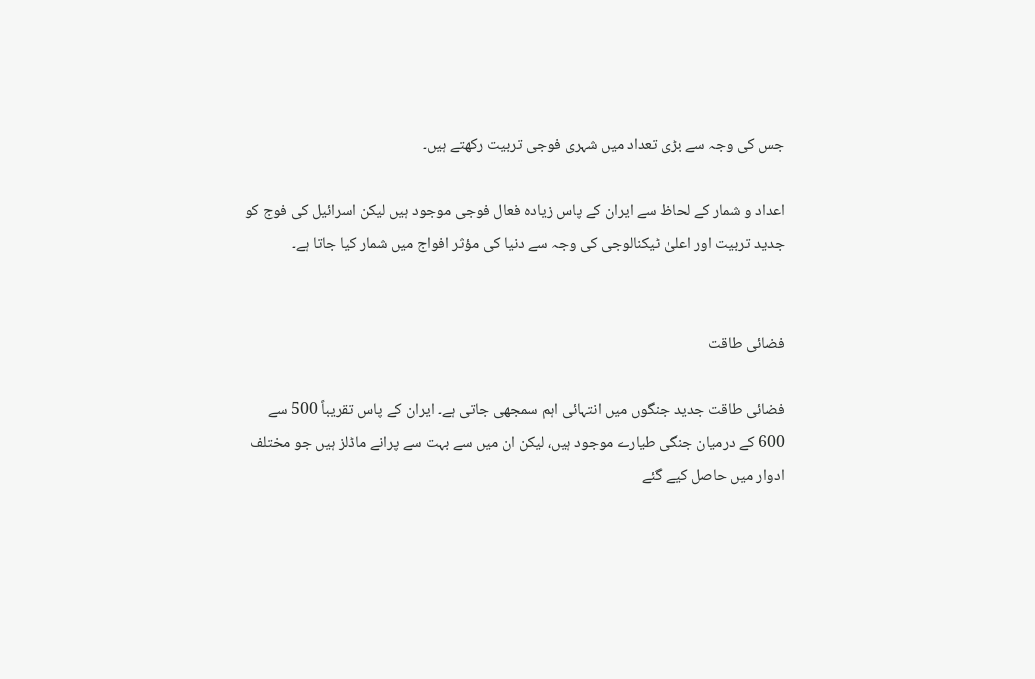جس کی وجہ سے بڑی تعداد میں شہری فوجی تربیت رکھتے ہیں۔

اعداد و شمار کے لحاظ سے ایران کے پاس زیادہ فعال فوجی موجود ہیں لیکن اسرائیل کی فوج کو جدید تربیت اور اعلیٰ ٹیکنالوجی کی وجہ سے دنیا کی مؤثر افواج میں شمار کیا جاتا ہے۔


فضائی طاقت

فضائی طاقت جدید جنگوں میں انتہائی اہم سمجھی جاتی ہے۔ ایران کے پاس تقریباً 500 سے 600 کے درمیان جنگی طیارے موجود ہیں، لیکن ان میں سے بہت سے پرانے ماڈلز ہیں جو مختلف ادوار میں حاصل کیے گئے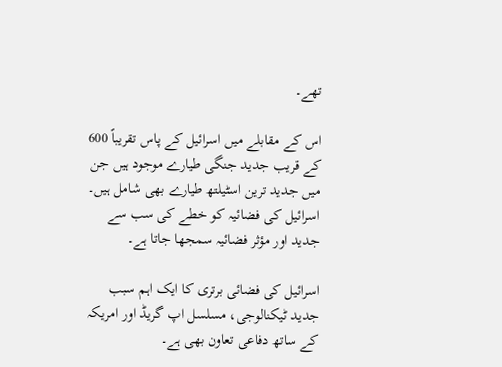تھے۔

اس کے مقابلے میں اسرائیل کے پاس تقریباً 600 کے قریب جدید جنگی طیارے موجود ہیں جن میں جدید ترین اسٹیلتھ طیارے بھی شامل ہیں۔ اسرائیل کی فضائیہ کو خطے کی سب سے جدید اور مؤثر فضائیہ سمجھا جاتا ہے۔

اسرائیل کی فضائی برتری کا ایک اہم سبب جدید ٹیکنالوجی، مسلسل اپ گریڈ اور امریکہ کے ساتھ دفاعی تعاون بھی ہے۔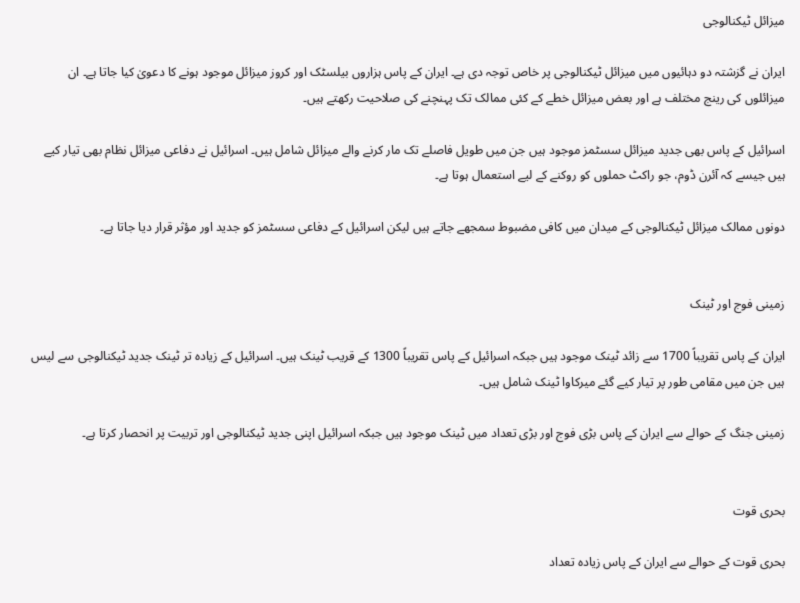میزائل ٹیکنالوجی

ایران نے گزشتہ دو دہائیوں میں میزائل ٹیکنالوجی پر خاص توجہ دی ہے۔ ایران کے پاس ہزاروں بیلسٹک اور کروز میزائل موجود ہونے کا دعویٰ کیا جاتا ہے۔ ان میزائلوں کی رینج مختلف ہے اور بعض میزائل خطے کے کئی ممالک تک پہنچنے کی صلاحیت رکھتے ہیں۔

اسرائیل کے پاس بھی جدید میزائل سسٹمز موجود ہیں جن میں طویل فاصلے تک مار کرنے والے میزائل شامل ہیں۔ اسرائیل نے دفاعی میزائل نظام بھی تیار کیے ہیں جیسے کہ آئرن ڈوم، جو راکٹ حملوں کو روکنے کے لیے استعمال ہوتا ہے۔

دونوں ممالک میزائل ٹیکنالوجی کے میدان میں کافی مضبوط سمجھے جاتے ہیں لیکن اسرائیل کے دفاعی سسٹمز کو جدید اور مؤثر قرار دیا جاتا ہے۔


زمینی فوج اور ٹینک

ایران کے پاس تقریباً 1700 سے زائد ٹینک موجود ہیں جبکہ اسرائیل کے پاس تقریباً 1300 کے قریب ٹینک ہیں۔ اسرائیل کے زیادہ تر ٹینک جدید ٹیکنالوجی سے لیس ہیں جن میں مقامی طور پر تیار کیے گئے میرکاوا ٹینک شامل ہیں۔

زمینی جنگ کے حوالے سے ایران کے پاس بڑی فوج اور بڑی تعداد میں ٹینک موجود ہیں جبکہ اسرائیل اپنی جدید ٹیکنالوجی اور تربیت پر انحصار کرتا ہے۔


بحری قوت

بحری قوت کے حوالے سے ایران کے پاس زیادہ تعداد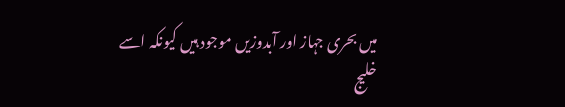میں بحری جہاز اور آبدوزیں موجود ہیں کیونکہ اسے خلیج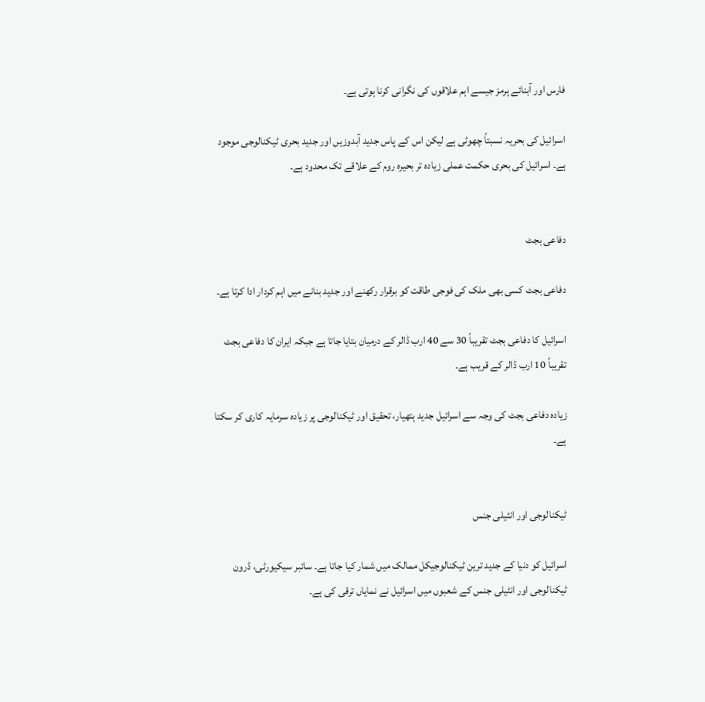فارس اور آبنائے ہرمز جیسے اہم علاقوں کی نگرانی کرنا ہوتی ہے۔

اسرائیل کی بحریہ نسبتاً چھوٹی ہے لیکن اس کے پاس جدید آبدوزیں اور جدید بحری ٹیکنالوجی موجود ہے۔ اسرائیل کی بحری حکمت عملی زیادہ تر بحیرہ روم کے علاقے تک محدود ہے۔


دفاعی بجٹ

دفاعی بجٹ کسی بھی ملک کی فوجی طاقت کو برقرار رکھنے اور جدید بنانے میں اہم کردار ادا کرتا ہے۔

اسرائیل کا دفاعی بجٹ تقریباً 30 سے 40 ارب ڈالر کے درمیان بتایا جاتا ہے جبکہ ایران کا دفاعی بجٹ تقریباً 10 ارب ڈالر کے قریب ہے۔

زیادہ دفاعی بجٹ کی وجہ سے اسرائیل جدید ہتھیار، تحقیق اور ٹیکنالوجی پر زیادہ سرمایہ کاری کر سکتا ہے۔


ٹیکنالوجی اور انٹیلی جنس

اسرائیل کو دنیا کے جدید ترین ٹیکنالوجیکل ممالک میں شمار کیا جاتا ہے۔ سائبر سیکیورٹی، ڈرون ٹیکنالوجی اور انٹیلی جنس کے شعبوں میں اسرائیل نے نمایاں ترقی کی ہے۔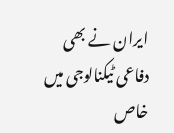ایران نے بھی دفاعی ٹیکنالوجی میں خاص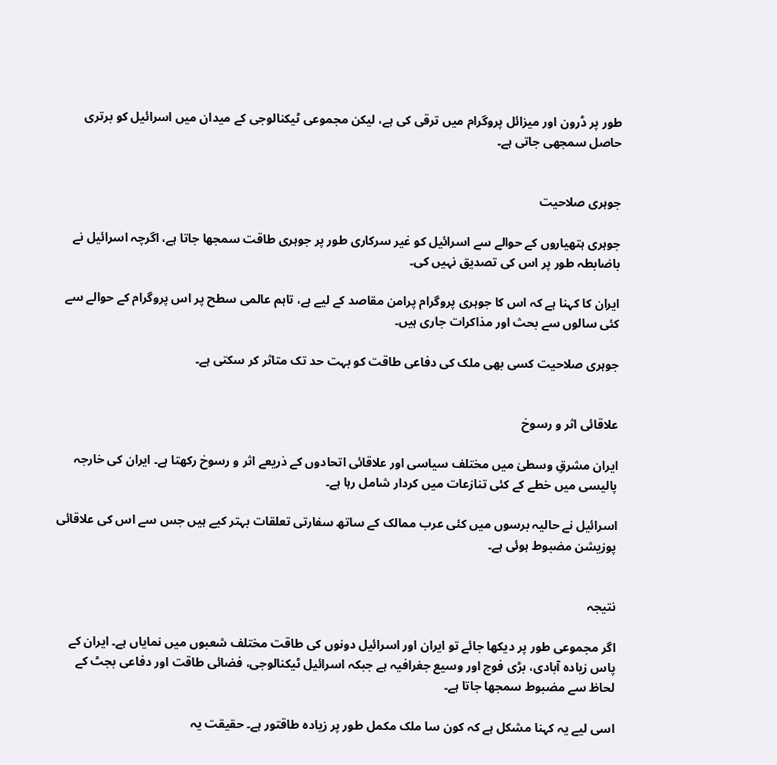طور پر ڈرون اور میزائل پروگرام میں ترقی کی ہے، لیکن مجموعی ٹیکنالوجی کے میدان میں اسرائیل کو برتری حاصل سمجھی جاتی ہے۔


جوہری صلاحیت

جوہری ہتھیاروں کے حوالے سے اسرائیل کو غیر سرکاری طور پر جوہری طاقت سمجھا جاتا ہے، اگرچہ اسرائیل نے باضابطہ طور پر اس کی تصدیق نہیں کی۔

ایران کا کہنا ہے کہ اس کا جوہری پروگرام پرامن مقاصد کے لیے ہے، تاہم عالمی سطح پر اس پروگرام کے حوالے سے کئی سالوں سے بحث اور مذاکرات جاری ہیں۔

جوہری صلاحیت کسی بھی ملک کی دفاعی طاقت کو بہت حد تک متاثر کر سکتی ہے۔


علاقائی اثر و رسوخ

ایران مشرقِ وسطیٰ میں مختلف سیاسی اور علاقائی اتحادوں کے ذریعے اثر و رسوخ رکھتا ہے۔ ایران کی خارجہ پالیسی میں خطے کے کئی تنازعات میں کردار شامل رہا ہے۔

اسرائیل نے حالیہ برسوں میں کئی عرب ممالک کے ساتھ سفارتی تعلقات بہتر کیے ہیں جس سے اس کی علاقائی پوزیشن مضبوط ہوئی ہے۔


نتیجہ

اگر مجموعی طور پر دیکھا جائے تو ایران اور اسرائیل دونوں کی طاقت مختلف شعبوں میں نمایاں ہے۔ ایران کے پاس زیادہ آبادی، بڑی فوج اور وسیع جغرافیہ ہے جبکہ اسرائیل ٹیکنالوجی، فضائی طاقت اور دفاعی بجٹ کے لحاظ سے مضبوط سمجھا جاتا ہے۔

اسی لیے یہ کہنا مشکل ہے کہ کون سا ملک مکمل طور پر زیادہ طاقتور ہے۔ حقیقت یہ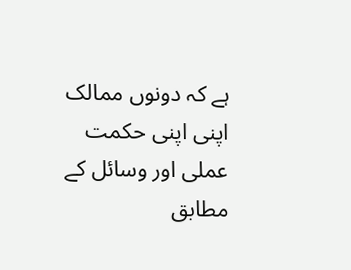ہے کہ دونوں ممالک اپنی اپنی حکمت عملی اور وسائل کے مطابق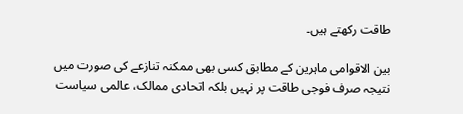طاقت رکھتے ہیں۔

بین الاقوامی ماہرین کے مطابق کسی بھی ممکنہ تنازعے کی صورت میں نتیجہ صرف فوجی طاقت پر نہیں بلکہ اتحادی ممالک، عالمی سیاست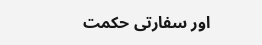اور سفارتی حکمت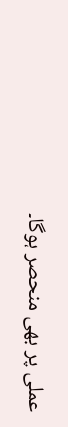عملی پر بھی منحصر ہوگا۔